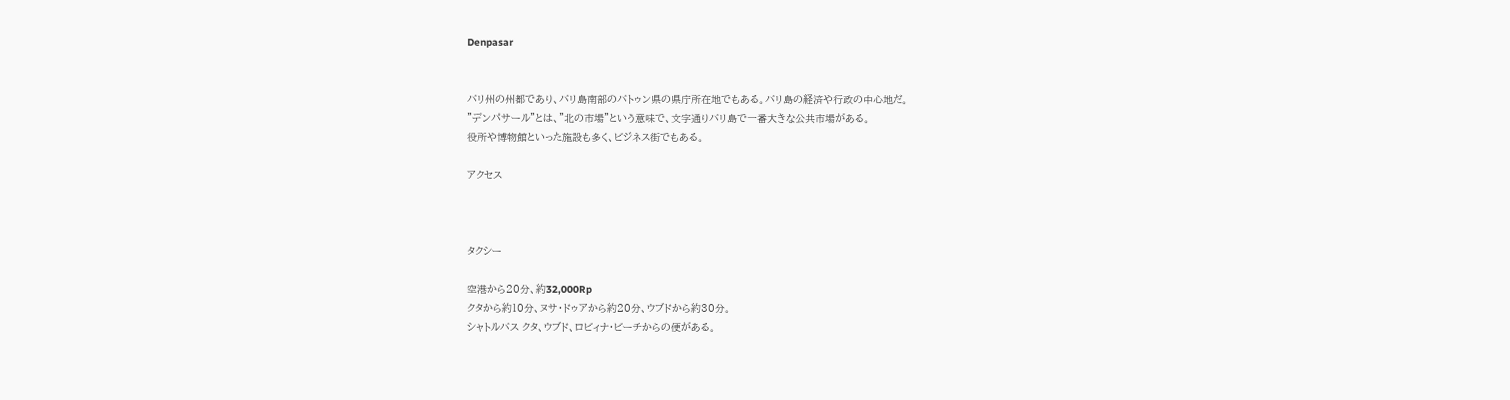Denpasar


バリ州の州都であり、バリ島南部のバトゥン県の県庁所在地でもある。バリ島の経済や行政の中心地だ。
”デンパサール”とは、”北の市場”という意味で、文字通りバリ島で一番大きな公共市場がある。
役所や博物館といった施設も多く、ビジネス街でもある。

アクセス



タクシー

空港から20分、約32,000Rp
クタから約10分、ヌサ・ドゥアから約20分、ウブドから約30分。
シャトルバス クタ、ウブド、ロビィナ・ビーチからの便がある。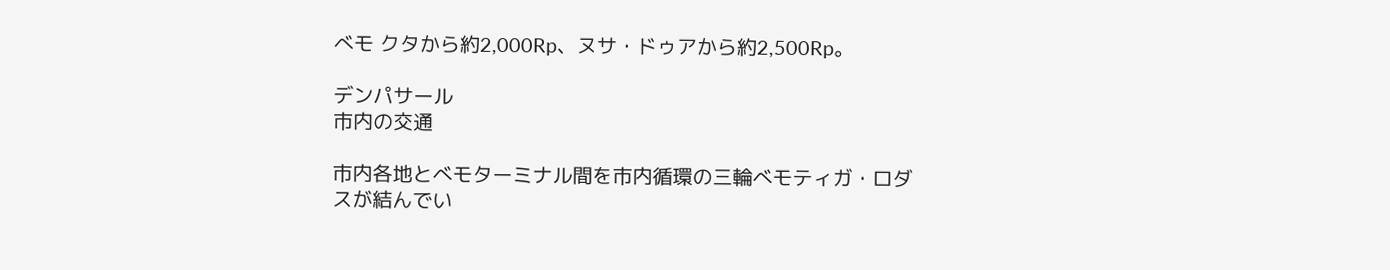べモ クタから約2,000Rp、ヌサ・ドゥアから約2,500Rp。

デンパサール
市内の交通

市内各地とべモターミナル間を市内循環の三輪べモティガ・ロダスが結んでい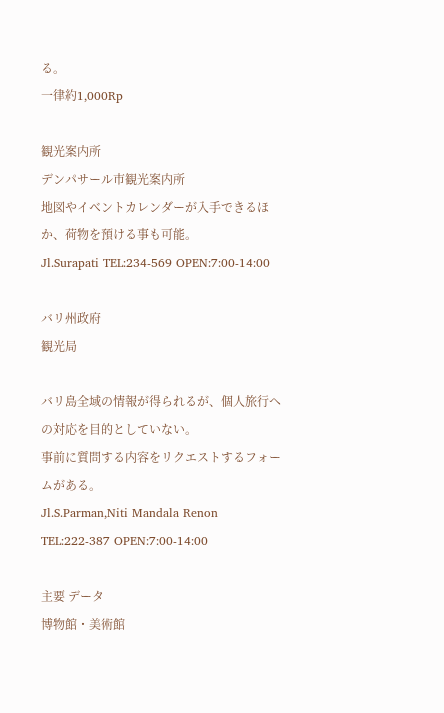る。
一律約1,000Rp

観光案内所
デンパサール市観光案内所
地図やイベントカレンダーが入手できるほか、荷物を預ける事も可能。
Jl.Surapati TEL:234-569 OPEN:7:00-14:00

バリ州政府
観光局

バリ島全域の情報が得られるが、個人旅行への対応を目的としていない。
事前に質問する内容をリクエストするフォームがある。
Jl.S.Parman,Niti Mandala Renon TEL:222-387 OPEN:7:00-14:00

主要 データ
博物館・美術館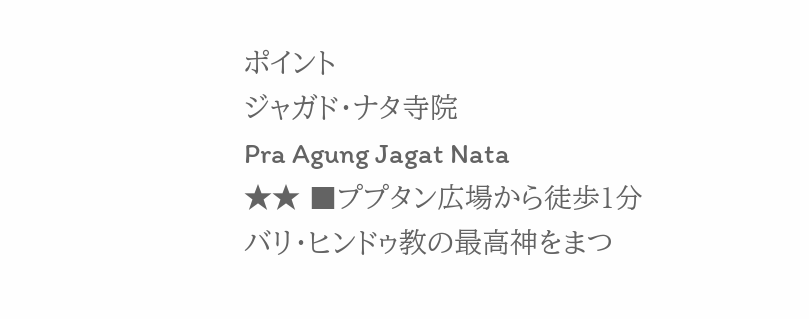ポイント
ジャガド・ナタ寺院
Pra Agung Jagat Nata
★★ ■ププタン広場から徒歩1分
バリ・ヒンドゥ教の最高神をまつ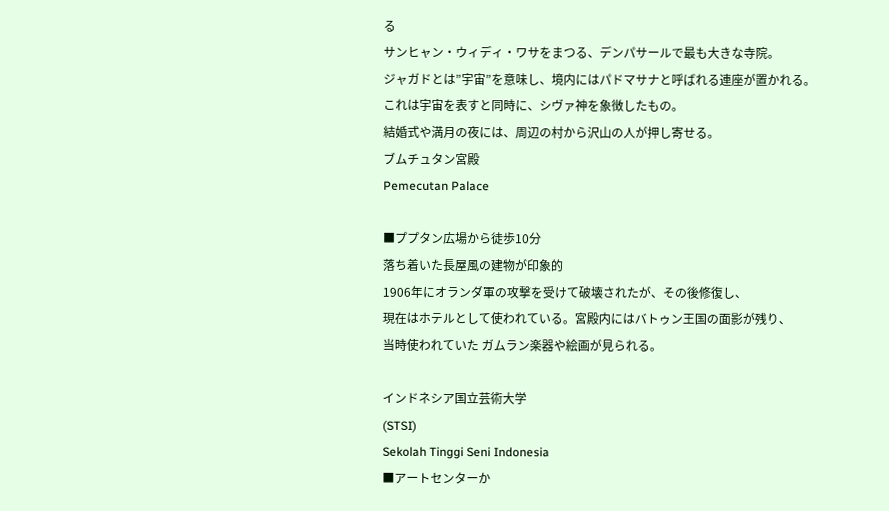る
サンヒャン・ウィディ・ワサをまつる、デンパサールで最も大きな寺院。
ジャガドとは”宇宙”を意味し、境内にはパドマサナと呼ばれる連座が置かれる。
これは宇宙を表すと同時に、シヴァ神を象徴したもの。
結婚式や満月の夜には、周辺の村から沢山の人が押し寄せる。
ブムチュタン宮殿
Pemecutan Palace

■ププタン広場から徒歩10分
落ち着いた長屋風の建物が印象的
1906年にオランダ軍の攻撃を受けて破壊されたが、その後修復し、
現在はホテルとして使われている。宮殿内にはバトゥン王国の面影が残り、
当時使われていた ガムラン楽器や絵画が見られる。

インドネシア国立芸術大学
(STSI)
Sekolah Tinggi Seni Indonesia
■アートセンターか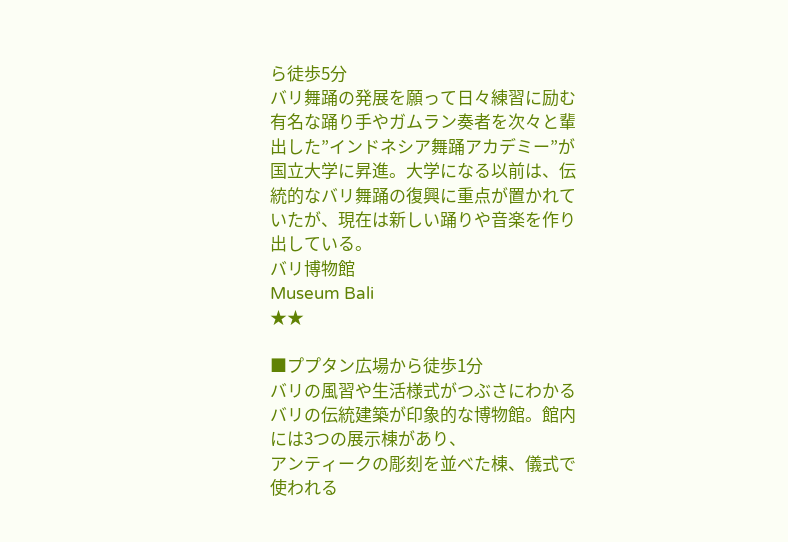ら徒歩5分
バリ舞踊の発展を願って日々練習に励む
有名な踊り手やガムラン奏者を次々と輩出した”インドネシア舞踊アカデミー”が
国立大学に昇進。大学になる以前は、伝統的なバリ舞踊の復興に重点が置かれていたが、現在は新しい踊りや音楽を作り出している。
バリ博物館
Museum Bali
★★

■ププタン広場から徒歩1分
バリの風習や生活様式がつぶさにわかる
バリの伝統建築が印象的な博物館。館内には3つの展示棟があり、
アンティークの彫刻を並べた棟、儀式で使われる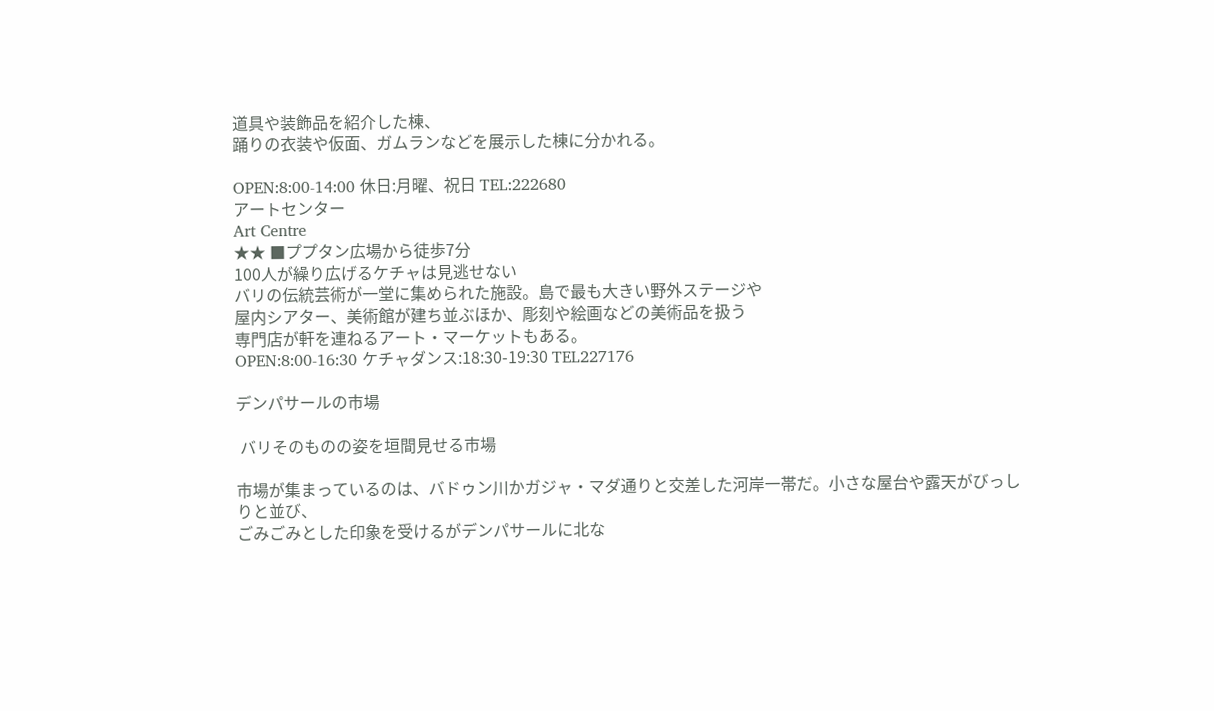道具や装飾品を紹介した棟、
踊りの衣装や仮面、ガムランなどを展示した棟に分かれる。

OPEN:8:00-14:00 休日:月曜、祝日 TEL:222680
アートセンター
Art Centre
★★ ■ププタン広場から徒歩7分
100人が繰り広げるケチャは見逃せない
バリの伝統芸術が一堂に集められた施設。島で最も大きい野外ステージや
屋内シアター、美術館が建ち並ぶほか、彫刻や絵画などの美術品を扱う
専門店が軒を連ねるアート・マーケットもある。
OPEN:8:00-16:30 ケチャダンス:18:30-19:30 TEL227176

デンパサールの市場

 バリそのものの姿を垣間見せる市場

市場が集まっているのは、バドゥン川かガジャ・マダ通りと交差した河岸一帯だ。小さな屋台や露天がびっしりと並び、
ごみごみとした印象を受けるがデンパサールに北な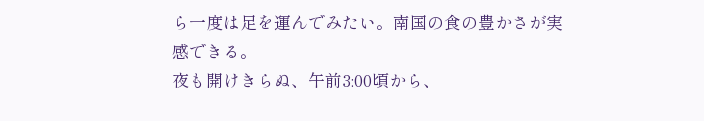ら一度は足を運んでみたい。南国の食の豊かさが実感できる。
夜も開けきらぬ、午前3:00頃から、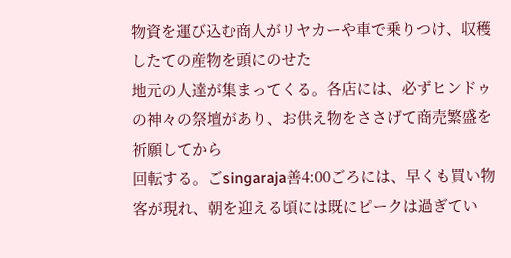物資を運び込む商人がリヤカーや車で乗りつけ、収穫したての産物を頭にのせた
地元の人達が集まってくる。各店には、必ずヒンドゥの神々の祭壇があり、お供え物をささげて商売繁盛を祈願してから
回転する。ごsingaraja善4:00ごろには、早くも買い物客が現れ、朝を迎える頃には既にピークは過ぎてい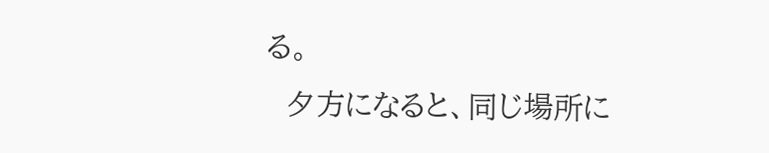る。
  夕方になると、同じ場所に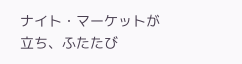ナイト・マーケットが立ち、ふたたび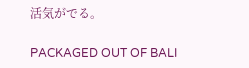活気がでる。

PACKAGED OUT OF BALI